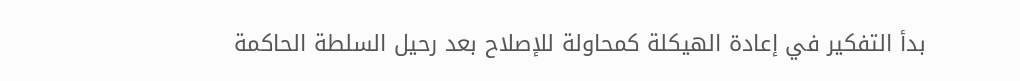بدأ التفكير في إعادة الهيكلة كمحاولة للإصلاح بعد رحيل السلطة الحاكمة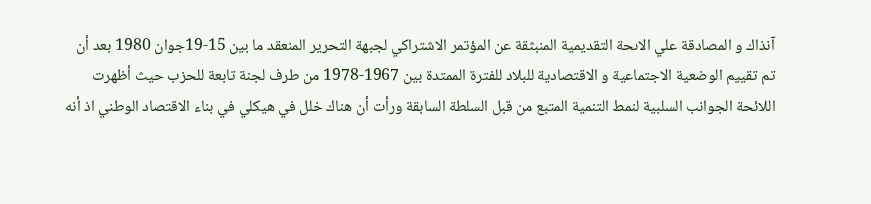آنذاك و المصادقة علي الاىحة التقديمية المنبثقة عن المؤتمر الاشتراكي لجبهة التحرير المنعقد ما بين 15-19جوان 1980 بعد أن تم تقييم الوضعية الاجتماعية و الاقتصادية للبلاد للفترة الممتدة بين 1967-1978 من طرف لجنة تابعة للحزب حيث أظهرت اللائحة الجوانب السلبية لنمط التنمية المتبع من قبل السلطة السابقة ورأت أن هناك خلل في هيكلي في بناء الاقتصاد الوطني اذ أنه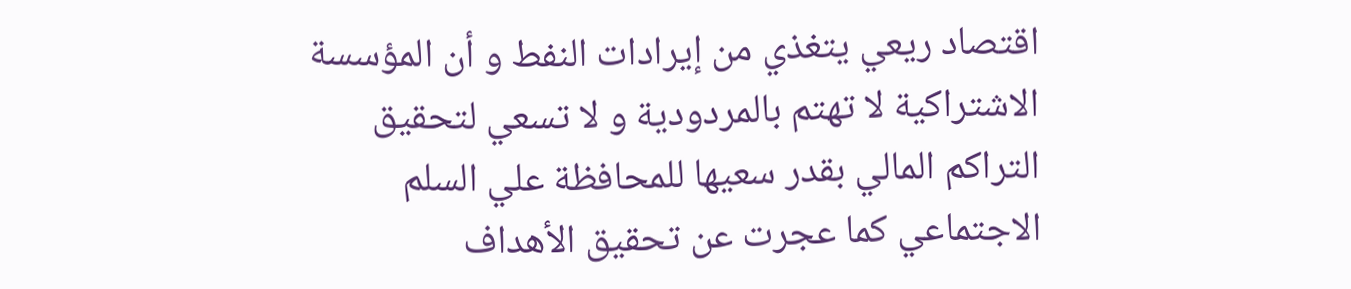اقتصاد ريعي يتغذي من إيرادات النفط و أن المؤسسة الاشتراكية لا تهتم بالمردودية و لا تسعي لتحقيق التراكم المالي بقدر سعيها للمحافظة علي السلم الاجتماعي كما عجرت عن تحقيق الأهداف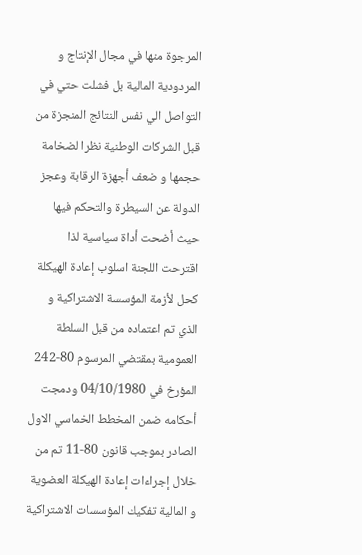المرجوة منها في مجال الإنتاج و المردودية المالية بل فشلت حتي في التواصل الي نفس النتائج المنجزة من قبل الشركات الوطنية نظرا لضخامة حجمها و ضعف أجهزة الرقابة وعجز الدولة عن السيطرة والتحكم فيها حيث أضحت أداة سياسية لذا اقترحت اللجنة اسلوب إعادة الهيكلة كحل لأزمة المؤسسة الاشتراكية و الذي تم اعتماده من قبل السلطة العمومية بمقتضي المرسوم 80-242 المؤرخ في 04/10/1980 ودمجت أحكامه ضمن المخطط الخماسي الاول الصادر بموجب قانون 80-11 تم من خلال إجراءات إعادة الهيكلة العضوية و المالية تفكيك المؤسسات الاشتراكية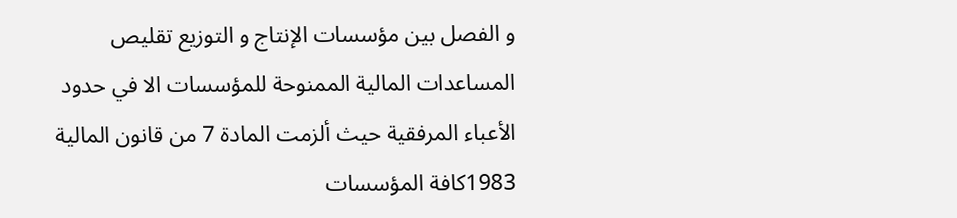و الفصل بين مؤسسات الإنتاج و التوزيع تقليص المساعدات المالية الممنوحة للمؤسسات الا في حدود الأعباء المرفقية حيث ألزمت المادة 7 من قانون المالية 1983كافة المؤسسات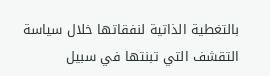بالتغطية الذاتية لنفقاتها خلال سياسة التقشف التي تبنتها في سبيل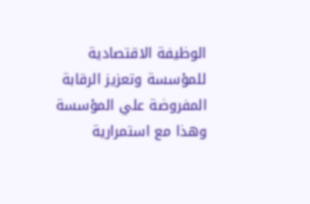الوظيفة الاقتصادية للمؤسسة وتعزيز الرقابة المفروضة علي المؤسسة وهذا مع استمرارية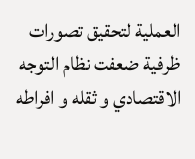العملية لتحقيق تصورات ظرفية ضعفت نظام التوجه الاقتصادي و ثقله و افراطه